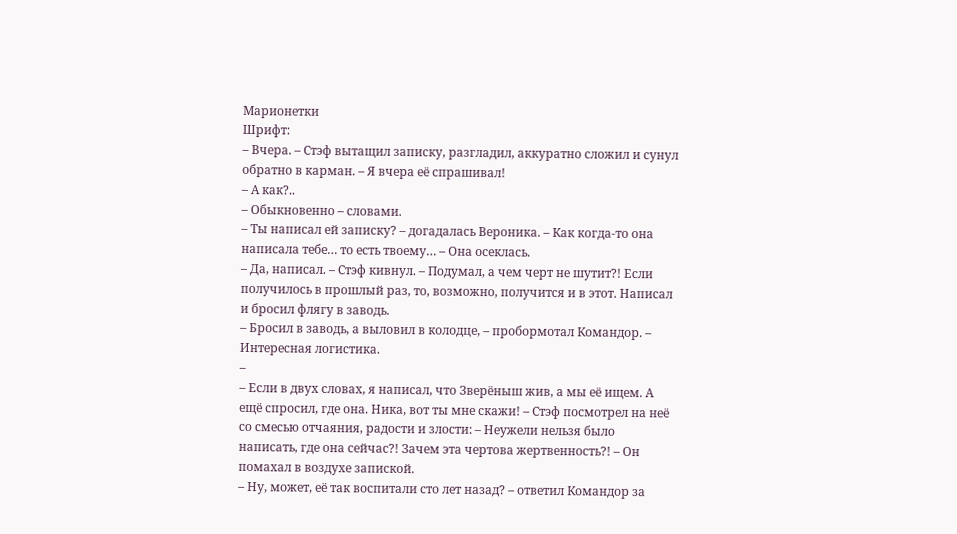Марионетки
Шрифт:
– Вчера. – Стэф вытащил записку, разгладил, аккуратно сложил и сунул обратно в карман. – Я вчера её спрашивал!
– А как?..
– Обыкновенно – словами.
– Ты написал ей записку? – догадалась Вероника. – Как когда-то она написала тебе… то есть твоему… – Она осеклась.
– Да, написал. – Стэф кивнул. – Подумал, а чем черт не шутит?! Если получилось в прошлый раз, то, возможно, получится и в этот. Написал и бросил флягу в заводь.
– Бросил в заводь, а выловил в колодце, – пробормотал Командор. – Интересная логистика.
–
– Если в двух словах, я написал, что Зверёныш жив, а мы её ищем. А ещё спросил, где она. Ника, вот ты мне скажи! – Стэф посмотрел на неё со смесью отчаяния, радости и злости: – Неужели нельзя было написать, где она сейчас?! Зачем эта чертова жертвенность?! – Он помахал в воздухе запиской.
– Ну, может, её так воспитали сто лет назад? – ответил Командор за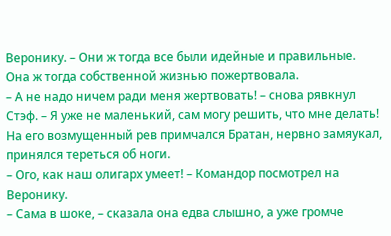Веронику. – Они ж тогда все были идейные и правильные. Она ж тогда собственной жизнью пожертвовала.
– А не надо ничем ради меня жертвовать! – снова рявкнул Стэф. – Я уже не маленький, сам могу решить, что мне делать!
На его возмущенный рев примчался Братан, нервно замяукал, принялся тереться об ноги.
– Ого, как наш олигарх умеет! – Командор посмотрел на Веронику.
– Сама в шоке, – сказала она едва слышно, а уже громче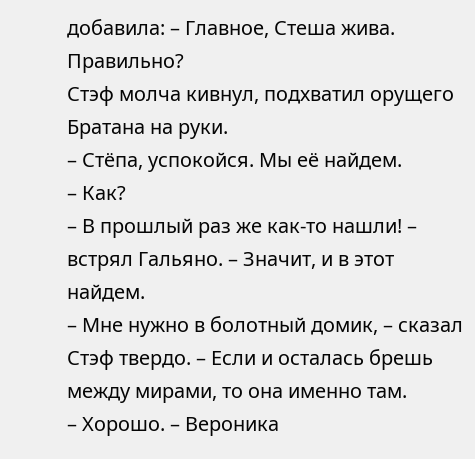добавила: – Главное, Стеша жива. Правильно?
Стэф молча кивнул, подхватил орущего Братана на руки.
– Стёпа, успокойся. Мы её найдем.
– Как?
– В прошлый раз же как-то нашли! – встрял Гальяно. – Значит, и в этот найдем.
– Мне нужно в болотный домик, – сказал Стэф твердо. – Если и осталась брешь между мирами, то она именно там.
– Хорошо. – Вероника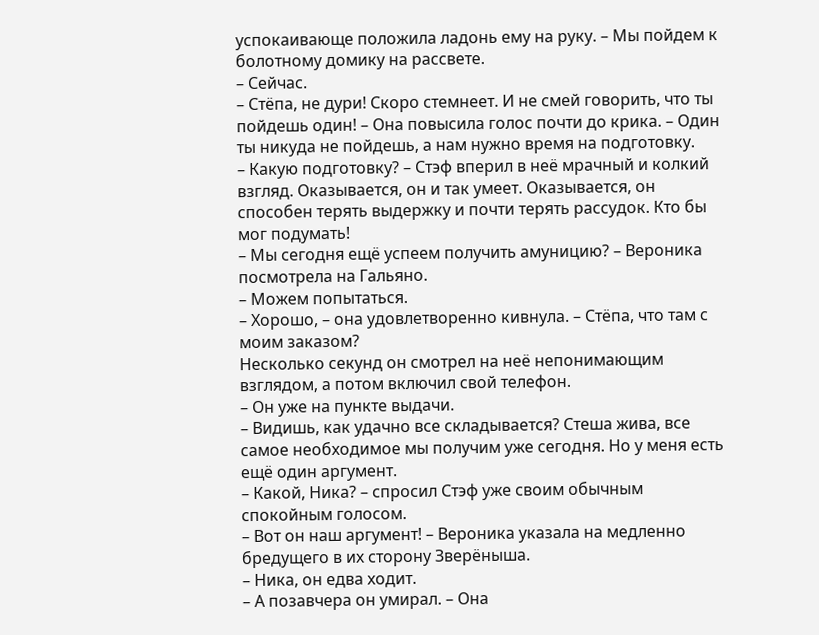успокаивающе положила ладонь ему на руку. – Мы пойдем к болотному домику на рассвете.
– Сейчас.
– Стёпа, не дури! Скоро стемнеет. И не смей говорить, что ты пойдешь один! – Она повысила голос почти до крика. – Один ты никуда не пойдешь, а нам нужно время на подготовку.
– Какую подготовку? – Стэф вперил в неё мрачный и колкий взгляд. Оказывается, он и так умеет. Оказывается, он способен терять выдержку и почти терять рассудок. Кто бы мог подумать!
– Мы сегодня ещё успеем получить амуницию? – Вероника посмотрела на Гальяно.
– Можем попытаться.
– Хорошо, – она удовлетворенно кивнула. – Стёпа, что там с моим заказом?
Несколько секунд он смотрел на неё непонимающим взглядом, а потом включил свой телефон.
– Он уже на пункте выдачи.
– Видишь, как удачно все складывается? Стеша жива, все самое необходимое мы получим уже сегодня. Но у меня есть ещё один аргумент.
– Какой, Ника? – спросил Стэф уже своим обычным спокойным голосом.
– Вот он наш аргумент! – Вероника указала на медленно бредущего в их сторону Зверёныша.
– Ника, он едва ходит.
– А позавчера он умирал. – Она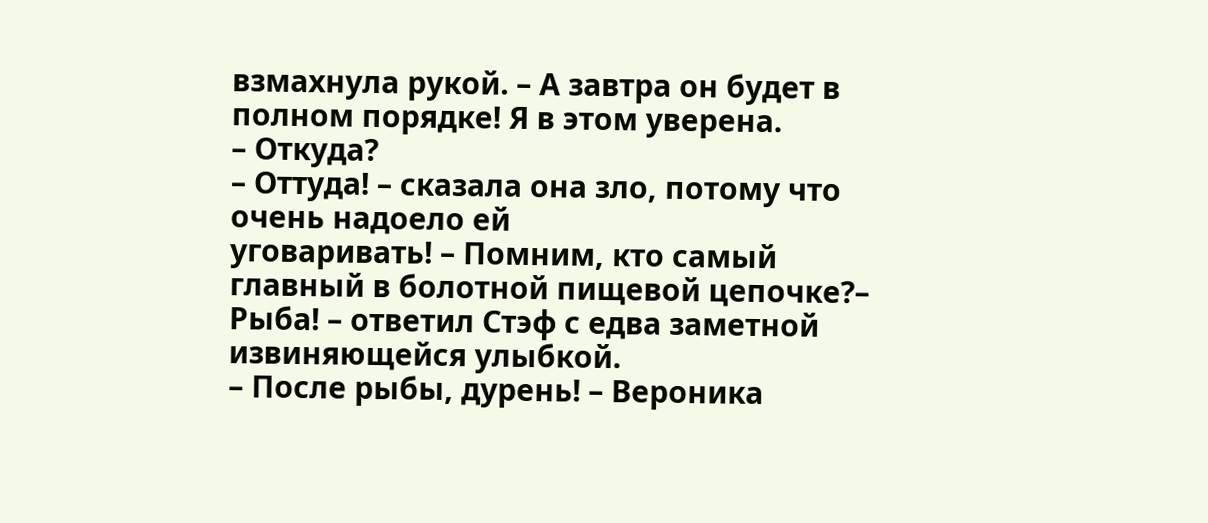взмахнула рукой. – А завтра он будет в полном порядке! Я в этом уверена.
– Откуда?
– Оттуда! – сказала она зло, потому что очень надоело ей
уговаривать! – Помним, кто самый главный в болотной пищевой цепочке?– Рыба! – ответил Стэф с едва заметной извиняющейся улыбкой.
– После рыбы, дурень! – Вероника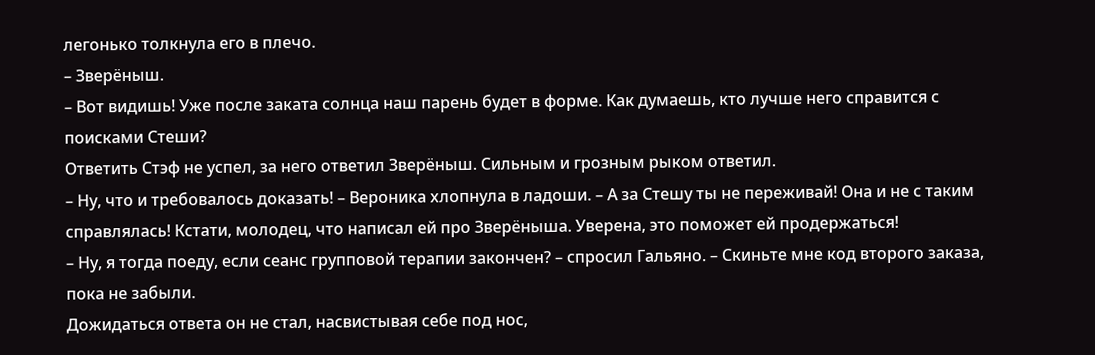легонько толкнула его в плечо.
– Зверёныш.
– Вот видишь! Уже после заката солнца наш парень будет в форме. Как думаешь, кто лучше него справится с поисками Стеши?
Ответить Стэф не успел, за него ответил Зверёныш. Сильным и грозным рыком ответил.
– Ну, что и требовалось доказать! – Вероника хлопнула в ладоши. – А за Стешу ты не переживай! Она и не с таким справлялась! Кстати, молодец, что написал ей про Зверёныша. Уверена, это поможет ей продержаться!
– Ну, я тогда поеду, если сеанс групповой терапии закончен? – спросил Гальяно. – Скиньте мне код второго заказа, пока не забыли.
Дожидаться ответа он не стал, насвистывая себе под нос,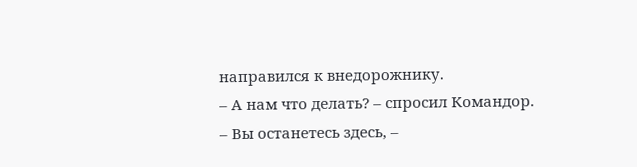направился к внедорожнику.
– А нам что делать? – спросил Командор.
– Вы останетесь здесь, –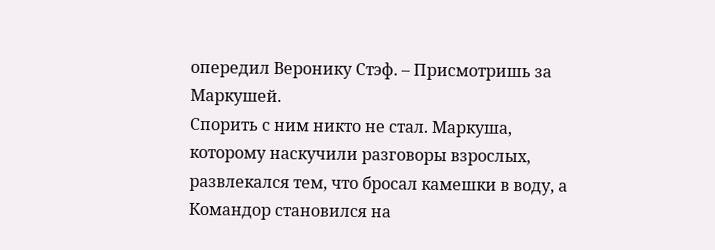опередил Веронику Стэф. – Присмотришь за Маркушей.
Спорить с ним никто не стал. Маркуша, которому наскучили разговоры взрослых, развлекался тем, что бросал камешки в воду, а Командор становился на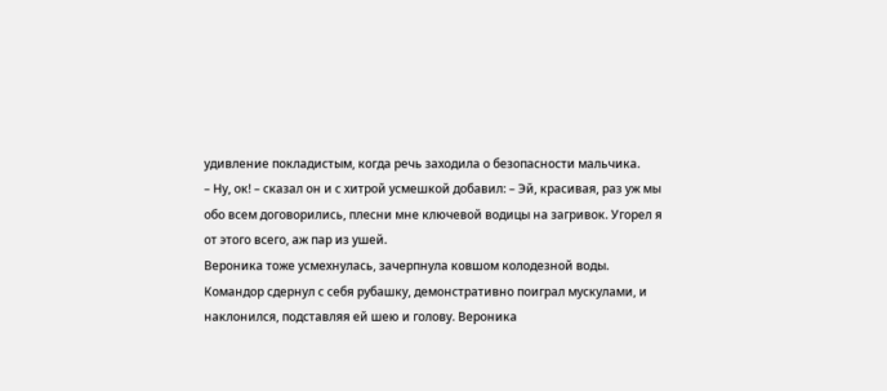удивление покладистым, когда речь заходила о безопасности мальчика.
– Ну, ок! – сказал он и с хитрой усмешкой добавил: – Эй, красивая, раз уж мы обо всем договорились, плесни мне ключевой водицы на загривок. Угорел я от этого всего, аж пар из ушей.
Вероника тоже усмехнулась, зачерпнула ковшом колодезной воды. Командор сдернул с себя рубашку, демонстративно поиграл мускулами, и наклонился, подставляя ей шею и голову. Вероника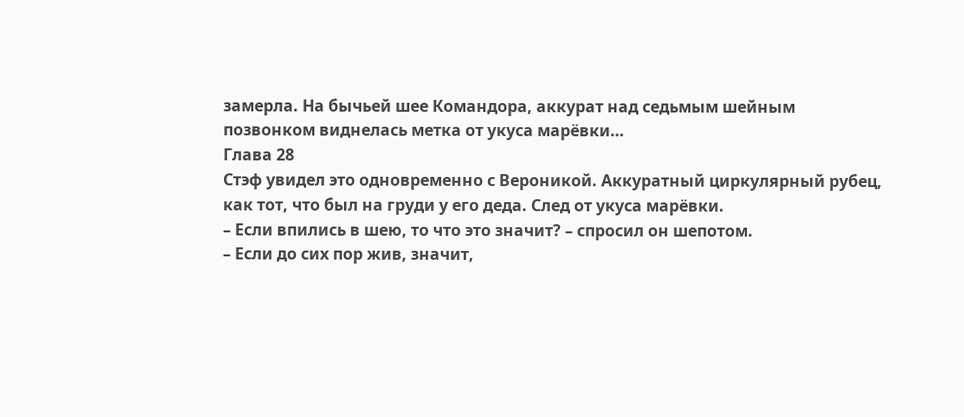замерла. На бычьей шее Командора, аккурат над седьмым шейным позвонком виднелась метка от укуса марёвки…
Глава 28
Стэф увидел это одновременно с Вероникой. Аккуратный циркулярный рубец, как тот, что был на груди у его деда. След от укуса марёвки.
– Если впились в шею, то что это значит? – спросил он шепотом.
– Если до сих пор жив, значит,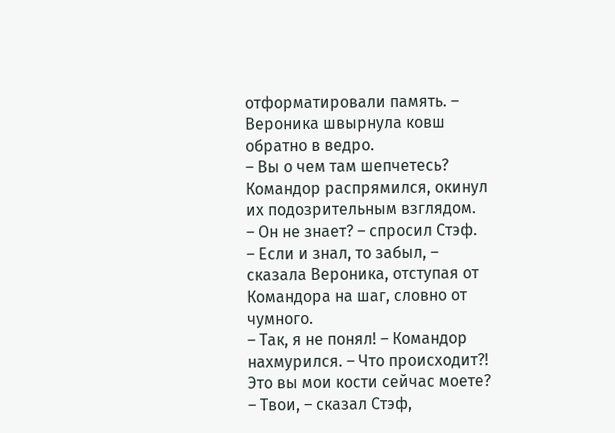отформатировали память. – Вероника швырнула ковш обратно в ведро.
– Вы о чем там шепчетесь?
Командор распрямился, окинул их подозрительным взглядом.
– Он не знает? – спросил Стэф.
– Если и знал, то забыл, – сказала Вероника, отступая от Командора на шаг, словно от чумного.
– Так, я не понял! – Командор нахмурился. – Что происходит?! Это вы мои кости сейчас моете?
– Твои, – сказал Стэф,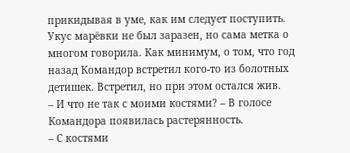прикидывая в уме, как им следует поступить. Укус марёвки не был заразен, но сама метка о многом говорила. Как минимум, о том, что год назад Командор встретил кого-то из болотных детишек. Встретил, но при этом остался жив.
– И что не так с моими костями? – В голосе Командора появилась растерянность.
– С костями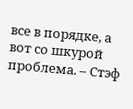все в порядке, а вот со шкурой проблема. – Стэф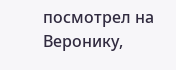посмотрел на Веронику,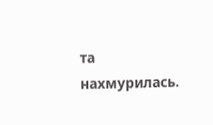та нахмурилась.